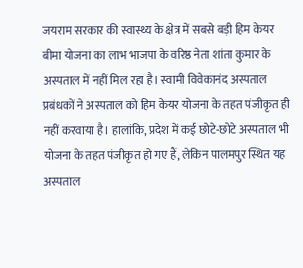जयराम सरकार की स्वास्थ्य के क्षेत्र में सबसे बड़ी हिम केयर बीमा योजना का लाभ भाजपा के वरिष्ठ नेता शांता कुमार के अस्पताल में नहीं मिल रहा है। स्वामी विवेकानंद अस्पताल प्रबंधकों ने अस्पताल को हिम केयर योजना के तहत पंजीकृत ही नहीं करवाया है। हालांकि, प्रदेश में कई छोटे-छोटे अस्पताल भी योजना के तहत पंजीकृत हो गए हैं, लेकिन पालमपुर स्थित यह अस्पताल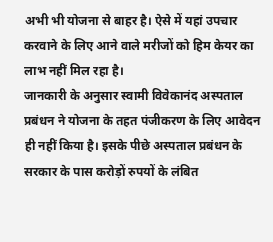अभी भी योजना से बाहर है। ऐसे में यहां उपचार करवाने के लिए आने वाले मरीजों को हिम केयर का लाभ नहीं मिल रहा है।
जानकारी के अनुसार स्वामी विवेकानंद अस्पताल प्रबंधन ने योजना के तहत पंजीकरण के लिए आवेदन ही नहीं किया है। इसके पीछे अस्पताल प्रबंधन के सरकार के पास करोड़ों रुपयों के लंबित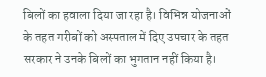बिलों का हवाला दिया जा रहा है। विभिन्न योजनाओं के तहत गरीबों को अस्पताल में दिए उपचार के तहत सरकार ने उनके बिलों का भुगतान नहीं किया है।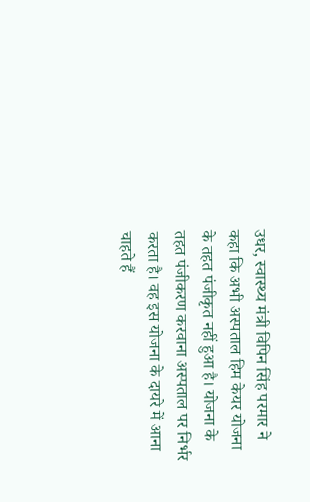उधर, स्वास्थ्य मंत्री विपिन सिंह परमार ने कहा कि अभी अस्पताल हिम केयर योजना के तहत पंजीकृत नहीं हुआ है। योजना के तहत पंजीकरण करवाना अस्पताल पर निर्भर करता है। वह इस योजना के दायरे में आना चाहते हैं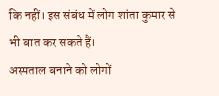कि नहीं। इस संबंध में लोग शांता कुमार से भी बात कर सकते हैं।
अस्पताल बनाने को लोगों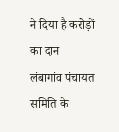ने दिया है करोड़ों का दान
लंबागांव पंचायत समिति के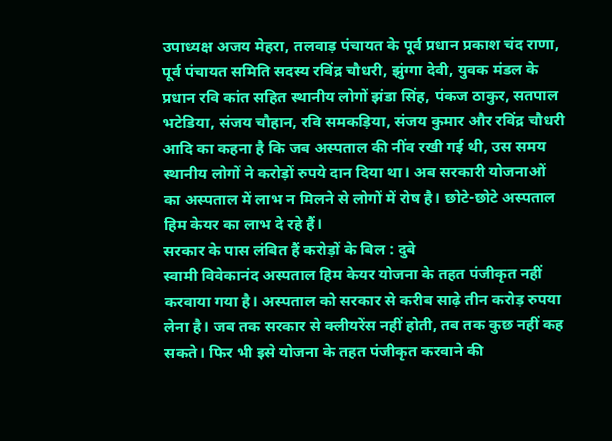उपाध्यक्ष अजय मेहरा, तलवाड़ पंचायत के पूर्व प्रधान प्रकाश चंद राणा, पूर्व पंचायत समिति सदस्य रविंद्र चौधरी, झुंग्गा देवी, युवक मंडल के प्रधान रवि कांत सहित स्थानीय लोगों झंडा सिंह, पंकज ठाकुर, सतपाल भटेडिया, संजय चौहान, रवि समकड़िया, संजय कुमार और रविंद्र चौधरी आदि का कहना है कि जब अस्पताल की नींव रखी गई थी, उस समय स्थानीय लोगों ने करोड़ों रुपये दान दिया था। अब सरकारी योजनाओं का अस्पताल में लाभ न मिलने से लोगों में रोष है। छोटे-छोटे अस्पताल हिम केयर का लाभ दे रहे हैं।
सरकार के पास लंबित हैं करोड़ों के बिल : दुबे
स्वामी विवेकानंद अस्पताल हिम केयर योजना के तहत पंजीकृत नहीं करवाया गया है। अस्पताल को सरकार से करीब साढ़े तीन करोड़ रुपया लेना है। जब तक सरकार से क्लीयरेंस नहीं होती, तब तक कुछ नहीं कह सकते। फिर भी इसे योजना के तहत पंजीकृत करवाने की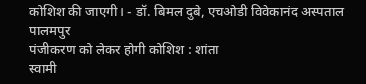कोशिश की जाएगी। - डॉ. बिमल दुबे, एचओडी विवेकानंद अस्पताल पालमपुर
पंजीकरण को लेकर होगी कोशिश : शांता
स्वामी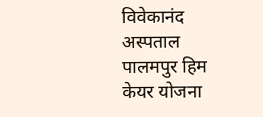विवेकानंद अस्पताल पालमपुर हिम केयर योजना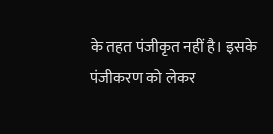के तहत पंजीकृत नहीं है। इसके पंजीकरण को लेकर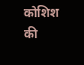कोशिश की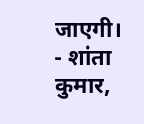जाएगी। - शांता कुमार,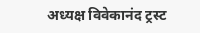अध्यक्ष विवेकानंद ट्रस्ट